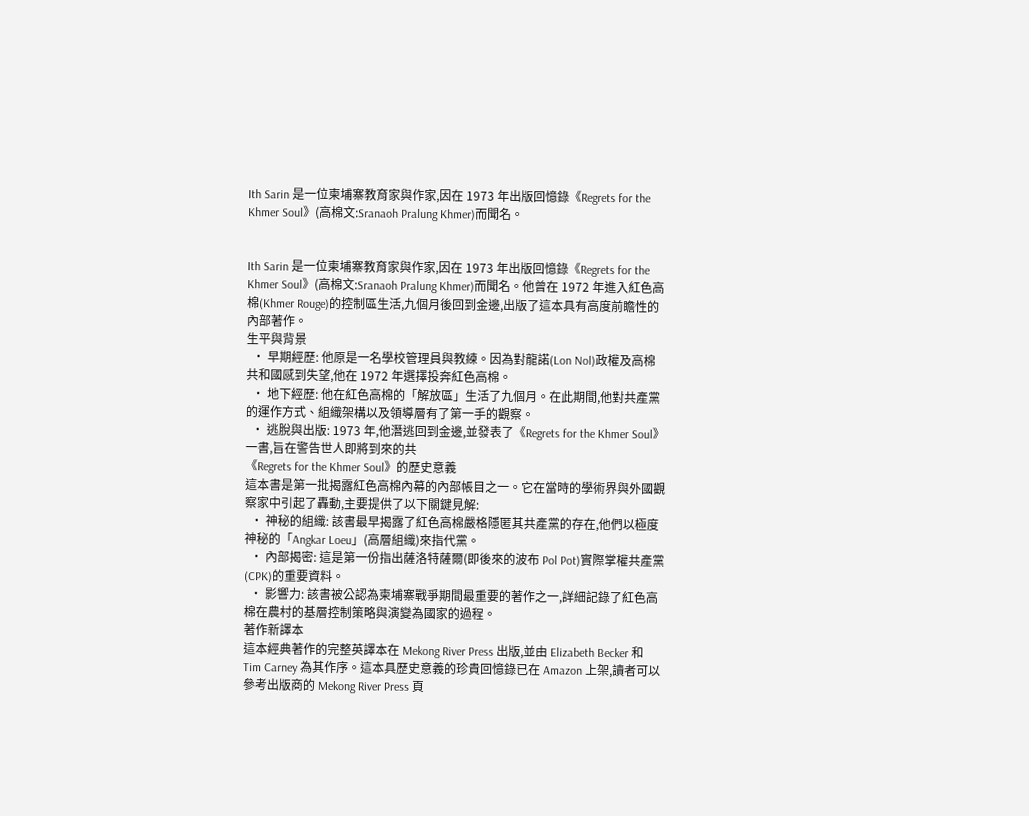Ith Sarin 是一位柬埔寨教育家與作家,因在 1973 年出版回憶錄《Regrets for the Khmer Soul》(高棉文:Sranaoh Pralung Khmer)而聞名。


Ith Sarin 是一位柬埔寨教育家與作家,因在 1973 年出版回憶錄《Regrets for the Khmer Soul》(高棉文:Sranaoh Pralung Khmer)而聞名。他曾在 1972 年進入紅色高棉(Khmer Rouge)的控制區生活,九個月後回到金邊,出版了這本具有高度前瞻性的內部著作。
生平與背景
  • 早期經歷: 他原是一名學校管理員與教練。因為對龍諾(Lon Nol)政權及高棉共和國感到失望,他在 1972 年選擇投奔紅色高棉。
  • 地下經歷: 他在紅色高棉的「解放區」生活了九個月。在此期間,他對共產黨的運作方式、組織架構以及領導層有了第一手的觀察。
  • 逃脫與出版: 1973 年,他潛逃回到金邊,並發表了《Regrets for the Khmer Soul》一書,旨在警告世人即將到來的共
《Regrets for the Khmer Soul》的歷史意義
這本書是第一批揭露紅色高棉內幕的內部帳目之一。它在當時的學術界與外國觀察家中引起了轟動,主要提供了以下關鍵見解:
  • 神秘的組織: 該書最早揭露了紅色高棉嚴格隱匿其共產黨的存在,他們以極度神秘的「Angkar Loeu」(高層組織)來指代黨。
  • 內部揭密: 這是第一份指出薩洛特薩爾(即後來的波布 Pol Pot)實際掌權共產黨(CPK)的重要資料。
  • 影響力: 該書被公認為柬埔寨戰爭期間最重要的著作之一,詳細記錄了紅色高棉在農村的基層控制策略與演變為國家的過程。
著作新譯本
這本經典著作的完整英譯本在 Mekong River Press 出版,並由 Elizabeth Becker 和 Tim Carney 為其作序。這本具歷史意義的珍貴回憶錄已在 Amazon 上架,讀者可以參考出版商的 Mekong River Press 頁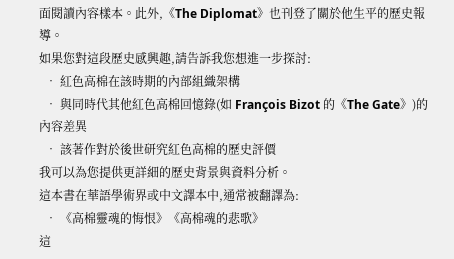面閱讀內容樣本。此外,《The Diplomat》也刊登了關於他生平的歷史報導。
如果您對這段歷史感興趣,請告訴我您想進一步探討:
  • 紅色高棉在該時期的內部組織架構
  • 與同時代其他紅色高棉回憶錄(如 François Bizot 的《The Gate》)的內容差異
  • 該著作對於後世研究紅色高棉的歷史評價
我可以為您提供更詳細的歷史背景與資料分析。
這本書在華語學術界或中文譯本中,通常被翻譯為:
  • 《高棉靈魂的悔恨》《高棉魂的悲歌》
這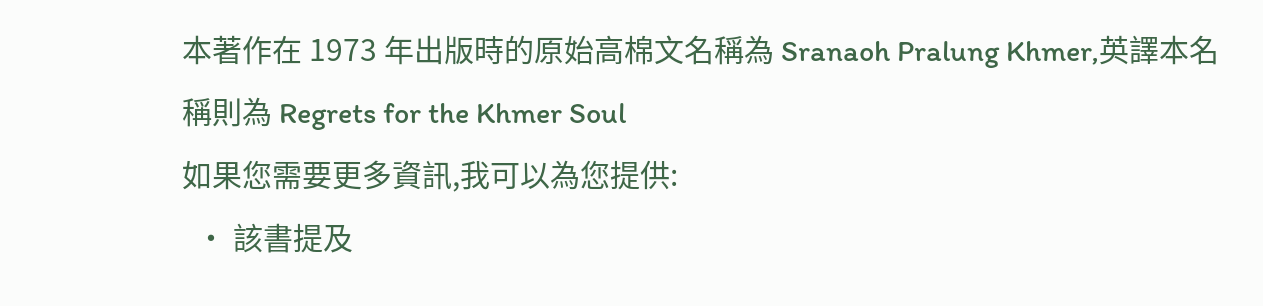本著作在 1973 年出版時的原始高棉文名稱為 Sranaoh Pralung Khmer,英譯本名稱則為 Regrets for the Khmer Soul
如果您需要更多資訊,我可以為您提供:
  • 該書提及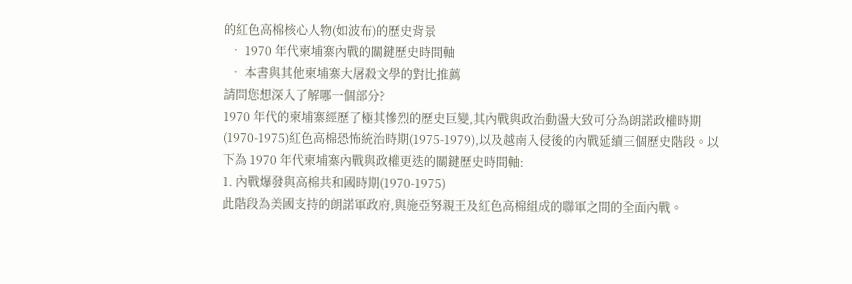的紅色高棉核心人物(如波布)的歷史背景
  • 1970 年代柬埔寨內戰的關鍵歷史時間軸
  • 本書與其他柬埔寨大屠殺文學的對比推薦
請問您想深入了解哪一個部分?
1970 年代的柬埔寨經歷了極其慘烈的歷史巨變,其內戰與政治動盪大致可分為朗諾政權時期(1970-1975)紅色高棉恐怖統治時期(1975-1979),以及越南入侵後的內戰延續三個歷史階段。以下為 1970 年代柬埔寨內戰與政權更迭的關鍵歷史時間軸:
1. 內戰爆發與高棉共和國時期(1970-1975)
此階段為美國支持的朗諾軍政府,與施亞努親王及紅色高棉組成的聯軍之間的全面內戰。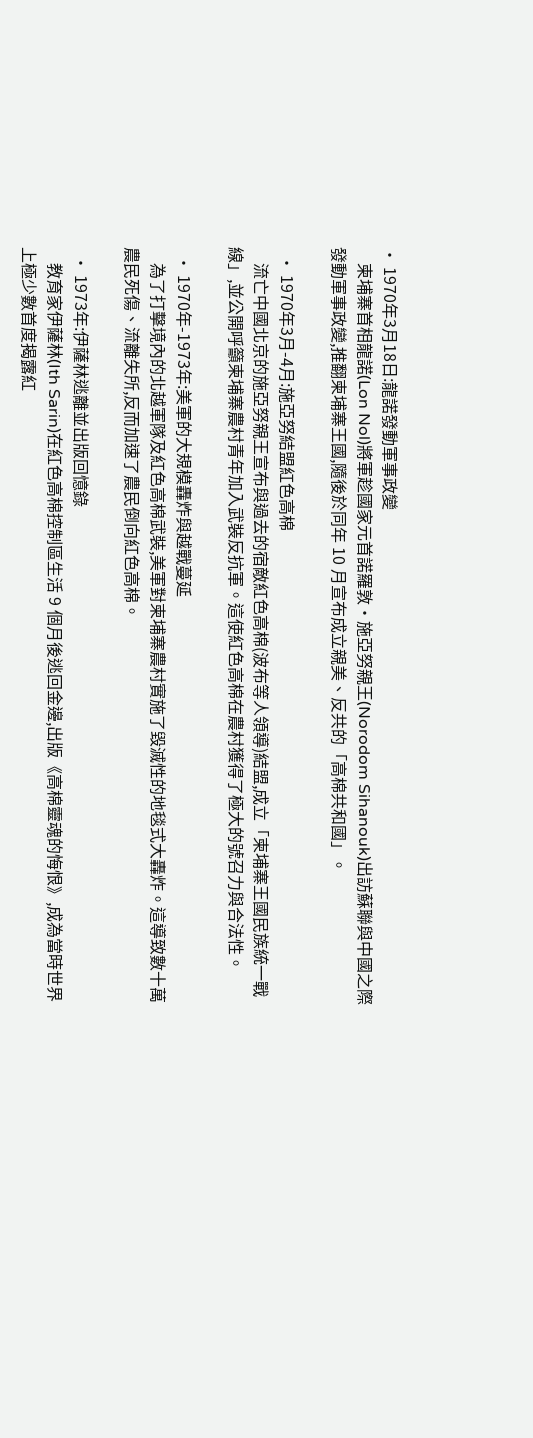• 1970年3月18日:龍諾發動軍事政變
    柬埔寨首相龍諾(Lon Nol)將軍趁國家元首諾羅敦·施亞努親王(Norodom Sihanouk)出訪蘇聯與中國之際發動軍事政變,推翻柬埔寨王國,隨後於同年 10 月宣布成立親美、反共的「高棉共和國」。

  • 1970年3月-4月:施亞努結盟紅色高棉
    流亡中國北京的施亞努親王宣布與過去的宿敵紅色高棉(波布等人領導)結盟,成立「柬埔寨王國民族統一戰線」,並公開呼籲柬埔寨農村青年加入武裝反抗軍。這使紅色高棉在農村獲得了極大的號召力與合法性。

  • 1970年-1973年:美軍的大規模轟炸與越戰蔓延
    為了打擊境內的北越軍隊及紅色高棉武裝,美軍對柬埔寨農村實施了毀滅性的地毯式大轟炸。這導致數十萬農民死傷、流離失所,反而加速了農民倒向紅色高棉。

  • 1973年:伊薩林逃離並出版回憶錄
    教育家伊薩林(Ith Sarin)在紅色高棉控制區生活 9 個月後逃回金邊,出版《高棉靈魂的悔恨》,成為當時世界上極少數首度揭露紅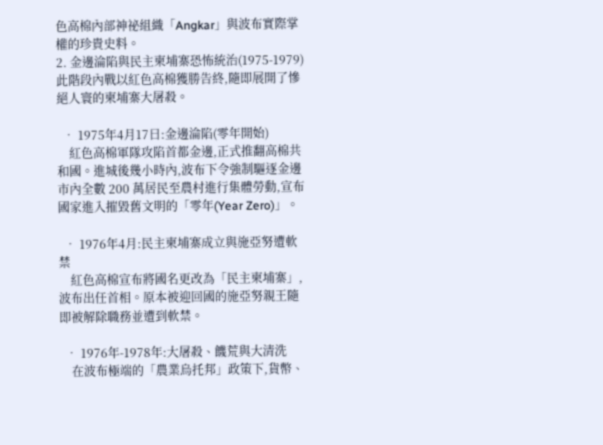色高棉內部神祕組織「Angkar」與波布實際掌權的珍貴史料。
2. 金邊淪陷與民主柬埔寨恐怖統治(1975-1979)
此階段內戰以紅色高棉獲勝告終,隨即展開了慘絕人寰的柬埔寨大屠殺。

  • 1975年4月17日:金邊淪陷(零年開始)
    紅色高棉軍隊攻陷首都金邊,正式推翻高棉共和國。進城後幾小時內,波布下令強制驅逐金邊市內全數 200 萬居民至農村進行集體勞動,宣布國家進入摧毀舊文明的「零年(Year Zero)」。

  • 1976年4月:民主柬埔寨成立與施亞努遭軟禁
    紅色高棉宣布將國名更改為「民主柬埔寨」,波布出任首相。原本被迎回國的施亞努親王隨即被解除職務並遭到軟禁。

  • 1976年-1978年:大屠殺、饑荒與大清洗
    在波布極端的「農業烏托邦」政策下,貨幣、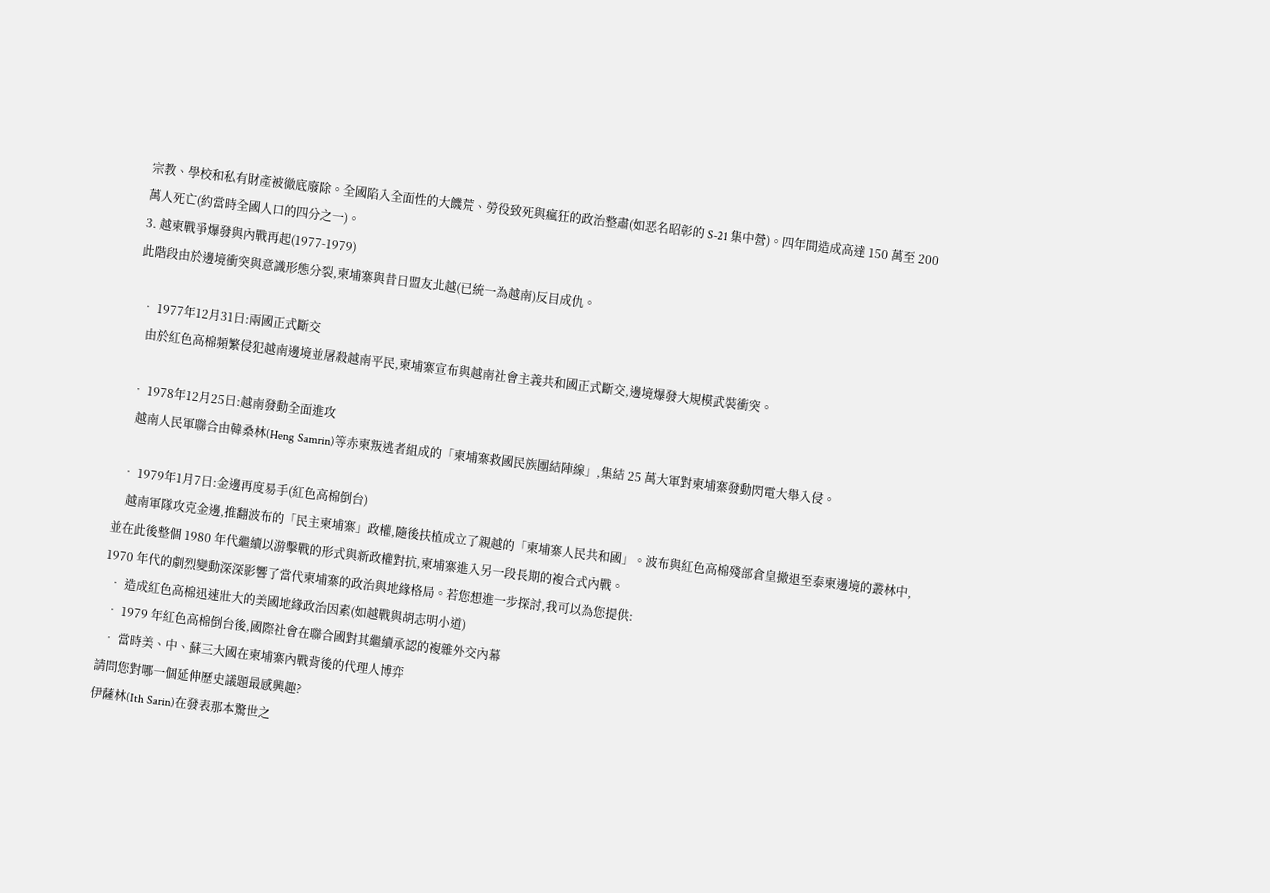宗教、學校和私有財產被徹底廢除。全國陷入全面性的大饑荒、勞役致死與瘋狂的政治整肅(如恶名昭彰的 S-21 集中營)。四年間造成高達 150 萬至 200 萬人死亡(約當時全國人口的四分之一)。
3. 越柬戰爭爆發與內戰再起(1977-1979)
此階段由於邊境衝突與意識形態分裂,柬埔寨與昔日盟友北越(已統一為越南)反目成仇。

  • 1977年12月31日:兩國正式斷交
    由於紅色高棉頻繁侵犯越南邊境並屠殺越南平民,柬埔寨宣布與越南社會主義共和國正式斷交,邊境爆發大規模武裝衝突。

  • 1978年12月25日:越南發動全面進攻
    越南人民軍聯合由韓桑林(Heng Samrin)等赤柬叛逃者組成的「柬埔寨救國民族團結陣線」,集結 25 萬大軍對柬埔寨發動閃電大舉入侵。

  • 1979年1月7日:金邊再度易手(紅色高棉倒台)
    越南軍隊攻克金邊,推翻波布的「民主柬埔寨」政權,隨後扶植成立了親越的「柬埔寨人民共和國」。波布與紅色高棉殘部倉皇撤退至泰柬邊境的叢林中,並在此後整個 1980 年代繼續以游擊戰的形式與新政權對抗,柬埔寨進入另一段長期的複合式內戰。
1970 年代的劇烈變動深深影響了當代柬埔寨的政治與地緣格局。若您想進一步探討,我可以為您提供:
  • 造成紅色高棉迅速壯大的美國地緣政治因素(如越戰與胡志明小道)
  • 1979 年紅色高棉倒台後,國際社會在聯合國對其繼續承認的複雜外交內幕
  • 當時美、中、蘇三大國在柬埔寨內戰背後的代理人博弈
請問您對哪一個延伸歷史議題最感興趣?
伊薩林(Ith Sarin)在發表那本驚世之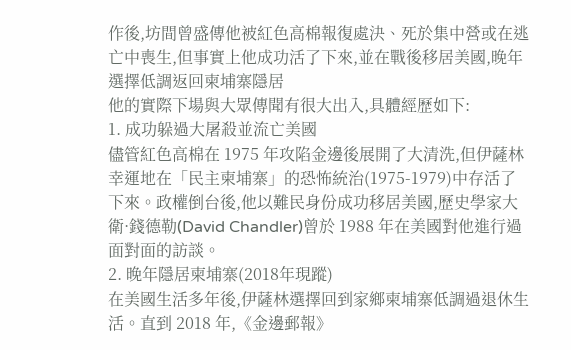作後,坊間曾盛傳他被紅色高棉報復處決、死於集中營或在逃亡中喪生,但事實上他成功活了下來,並在戰後移居美國,晚年選擇低調返回柬埔寨隱居
他的實際下場與大眾傳聞有很大出入,具體經歷如下:
1. 成功躲過大屠殺並流亡美國
儘管紅色高棉在 1975 年攻陷金邊後展開了大清洗,但伊薩林幸運地在「民主柬埔寨」的恐怖統治(1975-1979)中存活了下來。政權倒台後,他以難民身份成功移居美國,歷史學家大衛·錢德勒(David Chandler)曾於 1988 年在美國對他進行過面對面的訪談。
2. 晚年隱居柬埔寨(2018年現蹤)
在美國生活多年後,伊薩林選擇回到家鄉柬埔寨低調過退休生活。直到 2018 年,《金邊郵報》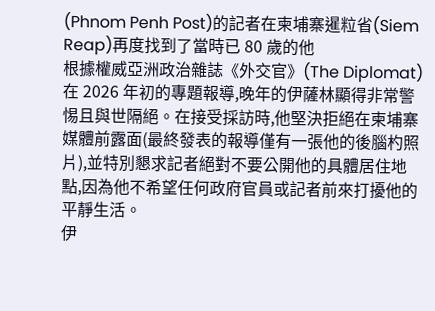(Phnom Penh Post)的記者在柬埔寨暹粒省(Siem Reap)再度找到了當時已 80 歲的他
根據權威亞洲政治雜誌《外交官》(The Diplomat)在 2026 年初的專題報導,晚年的伊薩林顯得非常警惕且與世隔絕。在接受採訪時,他堅決拒絕在柬埔寨媒體前露面(最終發表的報導僅有一張他的後腦杓照片),並特別懇求記者絕對不要公開他的具體居住地點,因為他不希望任何政府官員或記者前來打擾他的平靜生活。
伊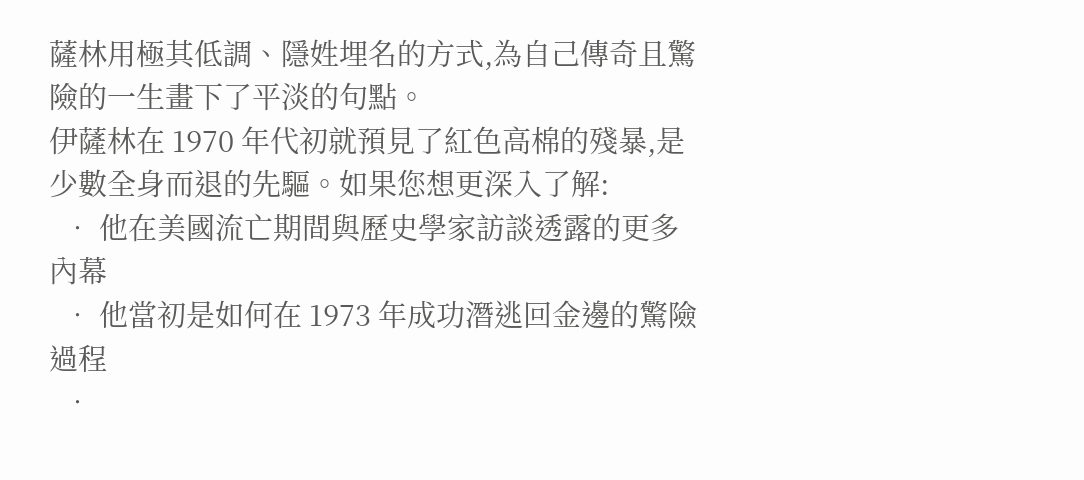薩林用極其低調、隱姓埋名的方式,為自己傳奇且驚險的一生畫下了平淡的句點。
伊薩林在 1970 年代初就預見了紅色高棉的殘暴,是少數全身而退的先驅。如果您想更深入了解:
  • 他在美國流亡期間與歷史學家訪談透露的更多內幕
  • 他當初是如何在 1973 年成功潛逃回金邊的驚險過程
  •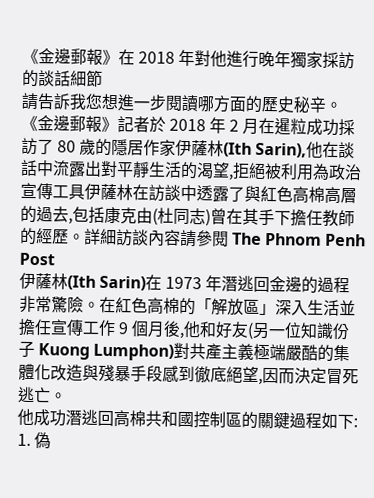《金邊郵報》在 2018 年對他進行晚年獨家採訪的談話細節
請告訴我您想進一步閱讀哪方面的歷史秘辛。
《金邊郵報》記者於 2018 年 2 月在暹粒成功採訪了 80 歲的隱居作家伊薩林(Ith Sarin),他在談話中流露出對平靜生活的渴望,拒絕被利用為政治宣傳工具伊薩林在訪談中透露了與紅色高棉高層的過去,包括康克由(杜同志)曾在其手下擔任教師的經歷。詳細訪談內容請參閱 The Phnom Penh Post
伊薩林(Ith Sarin)在 1973 年潛逃回金邊的過程非常驚險。在紅色高棉的「解放區」深入生活並擔任宣傳工作 9 個月後,他和好友(另一位知識份子 Kuong Lumphon)對共產主義極端嚴酷的集體化改造與殘暴手段感到徹底絕望,因而決定冒死逃亡。
他成功潛逃回高棉共和國控制區的關鍵過程如下:
1. 偽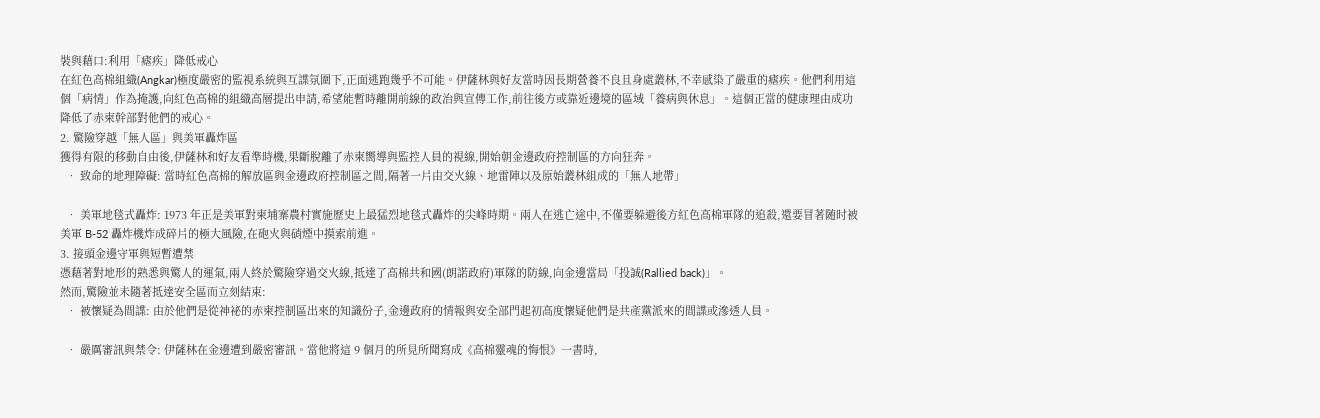裝與藉口:利用「瘧疾」降低戒心
在紅色高棉組織(Angkar)極度嚴密的監視系統與互諜氛圍下,正面逃跑幾乎不可能。伊薩林與好友當時因長期營養不良且身處叢林,不幸感染了嚴重的瘧疾。他們利用這個「病情」作為掩護,向紅色高棉的組織高層提出申請,希望能暫時離開前線的政治與宣傳工作,前往後方或靠近邊境的區域「養病與休息」。這個正當的健康理由成功降低了赤柬幹部對他們的戒心。
2. 驚險穿越「無人區」與美軍轟炸區
獲得有限的移動自由後,伊薩林和好友看準時機,果斷脫離了赤柬嚮導與監控人員的視線,開始朝金邊政府控制區的方向狂奔。
  • 致命的地理障礙: 當時紅色高棉的解放區與金邊政府控制區之間,隔著一片由交火線、地雷陣以及原始叢林組成的「無人地帶」

  • 美軍地毯式轟炸: 1973 年正是美軍對柬埔寨農村實施歷史上最猛烈地毯式轟炸的尖峰時期。兩人在逃亡途中,不僅要躲避後方紅色高棉軍隊的追殺,還要冒著随时被美軍 B-52 轟炸機炸成碎片的極大風險,在砲火與硝煙中摸索前進。
3. 接頭金邊守軍與短暫遭禁
憑藉著對地形的熟悉與驚人的運氣,兩人終於驚險穿過交火線,抵達了高棉共和國(朗諾政府)軍隊的防線,向金邊當局「投誠(Rallied back)」。
然而,驚險並未隨著抵達安全區而立刻結束:
  • 被懷疑為間諜: 由於他們是從神祕的赤柬控制區出來的知識份子,金邊政府的情報與安全部門起初高度懷疑他們是共產黨派來的間諜或滲透人員。

  • 嚴厲審訊與禁令: 伊薩林在金邊遭到嚴密審訊。當他將這 9 個月的所見所聞寫成《高棉靈魂的悔恨》一書時,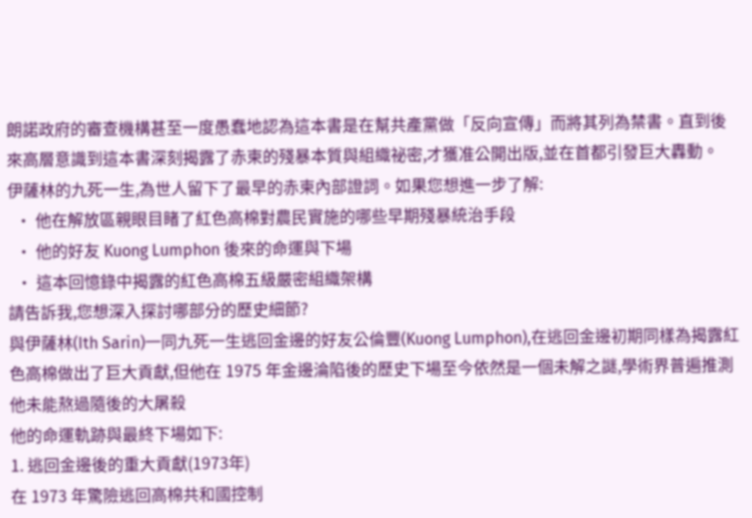朗諾政府的審查機構甚至一度愚蠢地認為這本書是在幫共產黨做「反向宣傳」而將其列為禁書。直到後來高層意識到這本書深刻揭露了赤柬的殘暴本質與組織祕密,才獲准公開出版,並在首都引發巨大轟動。
伊薩林的九死一生,為世人留下了最早的赤柬內部證詞。如果您想進一步了解:
  • 他在解放區親眼目睹了紅色高棉對農民實施的哪些早期殘暴統治手段
  • 他的好友 Kuong Lumphon 後來的命運與下場
  • 這本回憶錄中揭露的紅色高棉五級嚴密組織架構
請告訴我,您想深入探討哪部分的歷史細節?
與伊薩林(Ith Sarin)一同九死一生逃回金邊的好友公倫豐(Kuong Lumphon),在逃回金邊初期同樣為揭露紅色高棉做出了巨大貢獻,但他在 1975 年金邊淪陷後的歷史下場至今依然是一個未解之謎,學術界普遍推測他未能熬過隨後的大屠殺
他的命運軌跡與最終下場如下:
1. 逃回金邊後的重大貢獻(1973年)
在 1973 年驚險逃回高棉共和國控制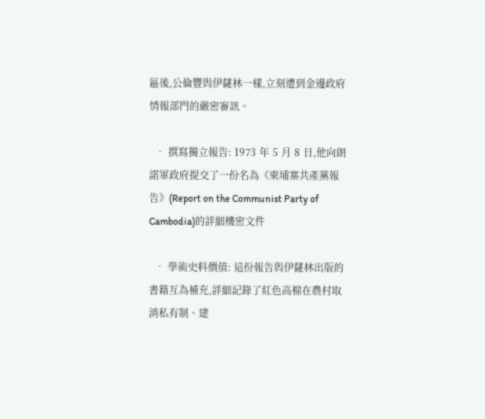區後,公倫豐與伊薩林一樣,立刻遭到金邊政府情報部門的嚴密審訊。

  • 撰寫獨立報告: 1973 年 5 月 8 日,他向朗諾軍政府提交了一份名為《柬埔寨共產黨報告》(Report on the Communist Party of Cambodia)的詳細機密文件

  • 學術史料價值: 這份報告與伊薩林出版的書籍互為補充,詳細記錄了紅色高棉在農村取消私有制、建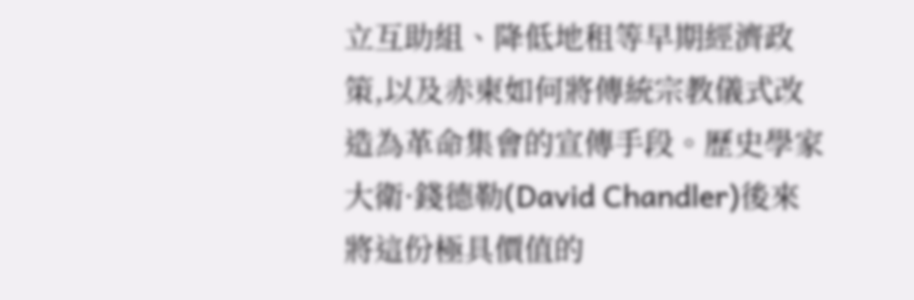立互助組、降低地租等早期經濟政策,以及赤柬如何將傳統宗教儀式改造為革命集會的宣傳手段。歷史學家大衛·錢德勒(David Chandler)後來將這份極具價值的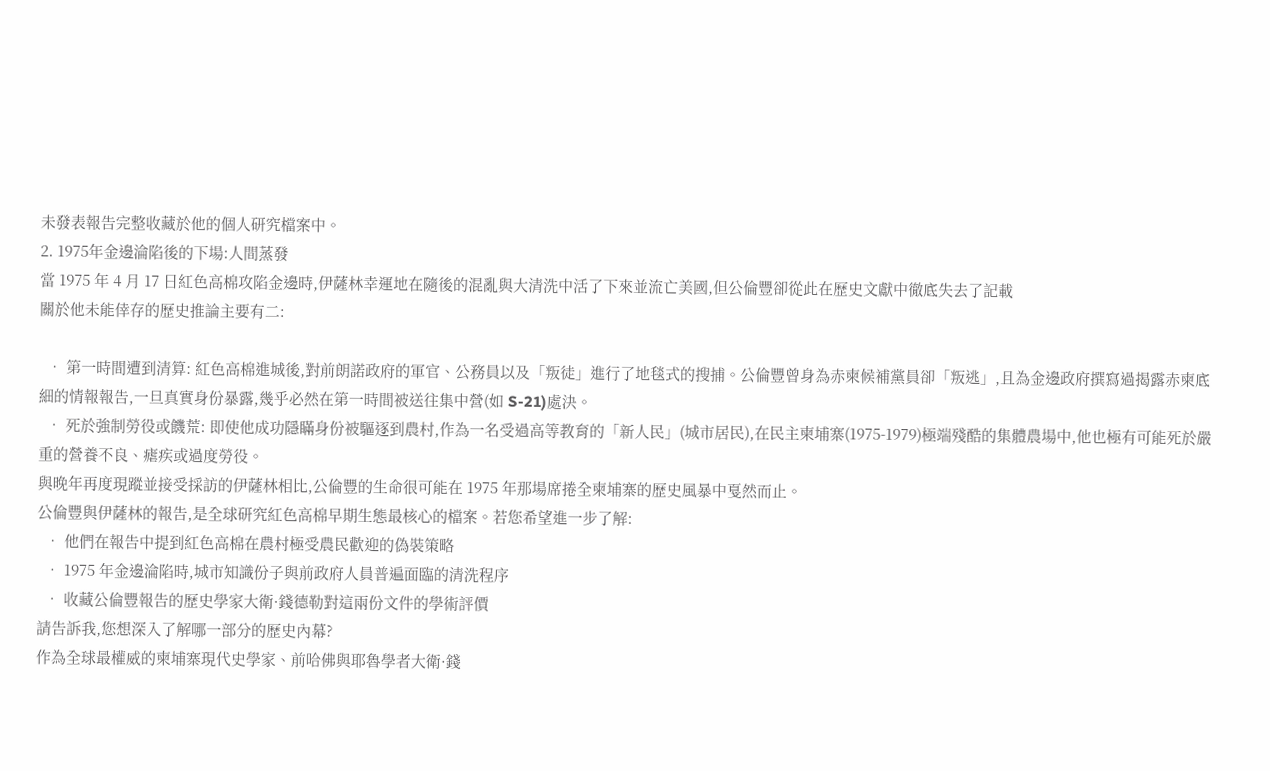未發表報告完整收藏於他的個人研究檔案中。
2. 1975年金邊淪陷後的下場:人間蒸發
當 1975 年 4 月 17 日紅色高棉攻陷金邊時,伊薩林幸運地在隨後的混亂與大清洗中活了下來並流亡美國,但公倫豐卻從此在歷史文獻中徹底失去了記載
關於他未能倖存的歷史推論主要有二:

  • 第一時間遭到清算: 紅色高棉進城後,對前朗諾政府的軍官、公務員以及「叛徒」進行了地毯式的搜捕。公倫豐曾身為赤柬候補黨員卻「叛逃」,且為金邊政府撰寫過揭露赤柬底細的情報報告,一旦真實身份暴露,幾乎必然在第一時間被送往集中營(如 S-21)處決。
  • 死於強制勞役或饑荒: 即使他成功隱瞞身份被驅逐到農村,作為一名受過高等教育的「新人民」(城市居民),在民主柬埔寨(1975-1979)極端殘酷的集體農場中,他也極有可能死於嚴重的營養不良、瘧疾或過度勞役。
與晚年再度現蹤並接受採訪的伊薩林相比,公倫豐的生命很可能在 1975 年那場席捲全柬埔寨的歷史風暴中戛然而止。
公倫豐與伊薩林的報告,是全球研究紅色高棉早期生態最核心的檔案。若您希望進一步了解:
  • 他們在報告中提到紅色高棉在農村極受農民歡迎的偽裝策略
  • 1975 年金邊淪陷時,城市知識份子與前政府人員普遍面臨的清洗程序
  • 收藏公倫豐報告的歷史學家大衛·錢德勒對這兩份文件的學術評價
請告訴我,您想深入了解哪一部分的歷史內幕?
作為全球最權威的柬埔寨現代史學家、前哈佛與耶魯學者大衛·錢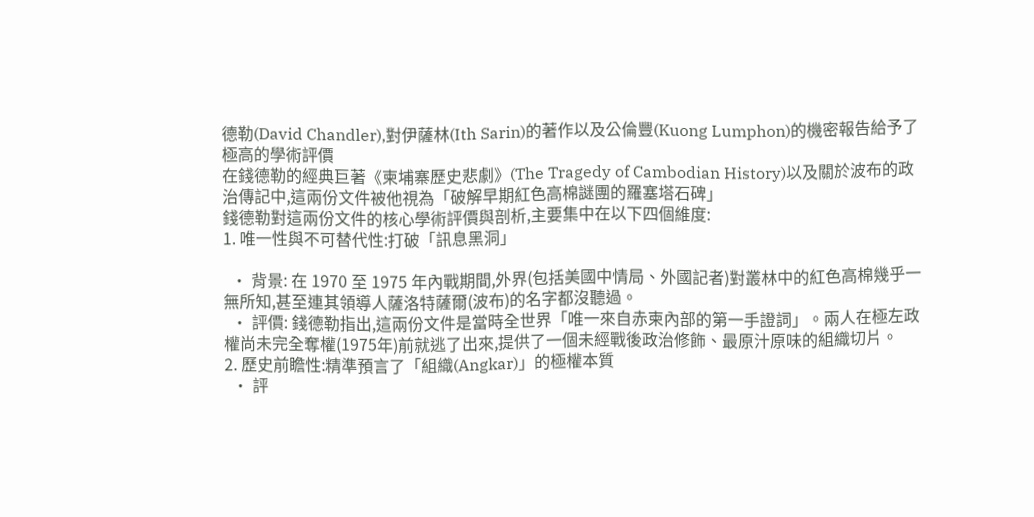德勒(David Chandler),對伊薩林(Ith Sarin)的著作以及公倫豐(Kuong Lumphon)的機密報告給予了極高的學術評價
在錢德勒的經典巨著《柬埔寨歷史悲劇》(The Tragedy of Cambodian History)以及關於波布的政治傳記中,這兩份文件被他視為「破解早期紅色高棉謎團的羅塞塔石碑」
錢德勒對這兩份文件的核心學術評價與剖析,主要集中在以下四個維度:
1. 唯一性與不可替代性:打破「訊息黑洞」

  • 背景: 在 1970 至 1975 年內戰期間,外界(包括美國中情局、外國記者)對叢林中的紅色高棉幾乎一無所知,甚至連其領導人薩洛特薩爾(波布)的名字都沒聽過。
  • 評價: 錢德勒指出,這兩份文件是當時全世界「唯一來自赤柬內部的第一手證詞」。兩人在極左政權尚未完全奪權(1975年)前就逃了出來,提供了一個未經戰後政治修飾、最原汁原味的組織切片。
2. 歷史前瞻性:精準預言了「組織(Angkar)」的極權本質
  • 評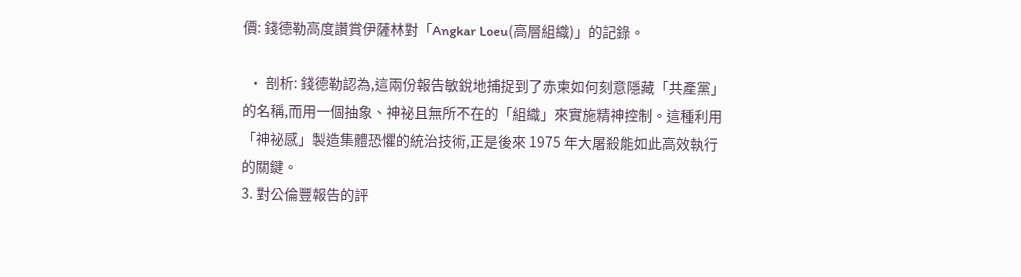價: 錢德勒高度讚賞伊薩林對「Angkar Loeu(高層組織)」的記錄。

  • 剖析: 錢德勒認為,這兩份報告敏銳地捕捉到了赤柬如何刻意隱藏「共產黨」的名稱,而用一個抽象、神祕且無所不在的「組織」來實施精神控制。這種利用「神祕感」製造集體恐懼的統治技術,正是後來 1975 年大屠殺能如此高效執行的關鍵。
3. 對公倫豐報告的評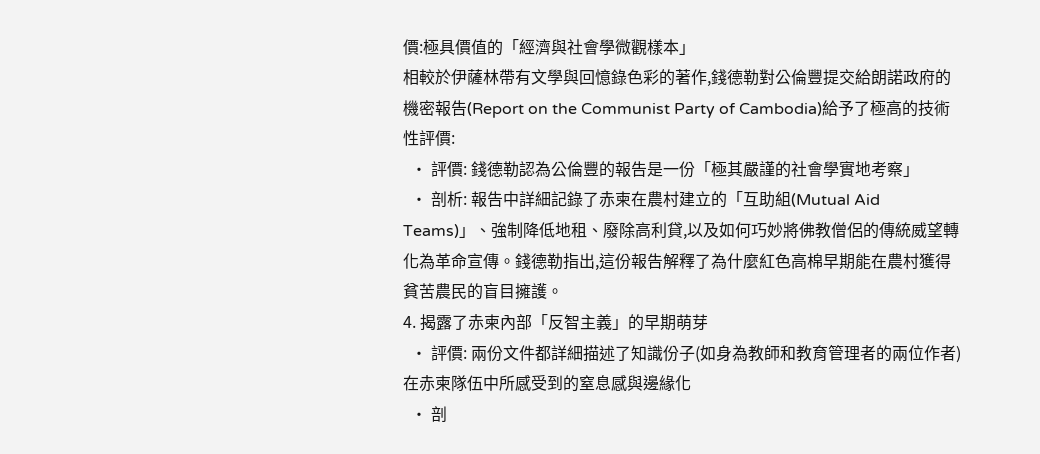價:極具價值的「經濟與社會學微觀樣本」
相較於伊薩林帶有文學與回憶錄色彩的著作,錢德勒對公倫豐提交給朗諾政府的機密報告(Report on the Communist Party of Cambodia)給予了極高的技術性評價:
  • 評價: 錢德勒認為公倫豐的報告是一份「極其嚴謹的社會學實地考察」
  • 剖析: 報告中詳細記錄了赤柬在農村建立的「互助組(Mutual Aid Teams)」、強制降低地租、廢除高利貸,以及如何巧妙將佛教僧侶的傳統威望轉化為革命宣傳。錢德勒指出,這份報告解釋了為什麼紅色高棉早期能在農村獲得貧苦農民的盲目擁護。
4. 揭露了赤柬內部「反智主義」的早期萌芽
  • 評價: 兩份文件都詳細描述了知識份子(如身為教師和教育管理者的兩位作者)在赤柬隊伍中所感受到的窒息感與邊緣化
  • 剖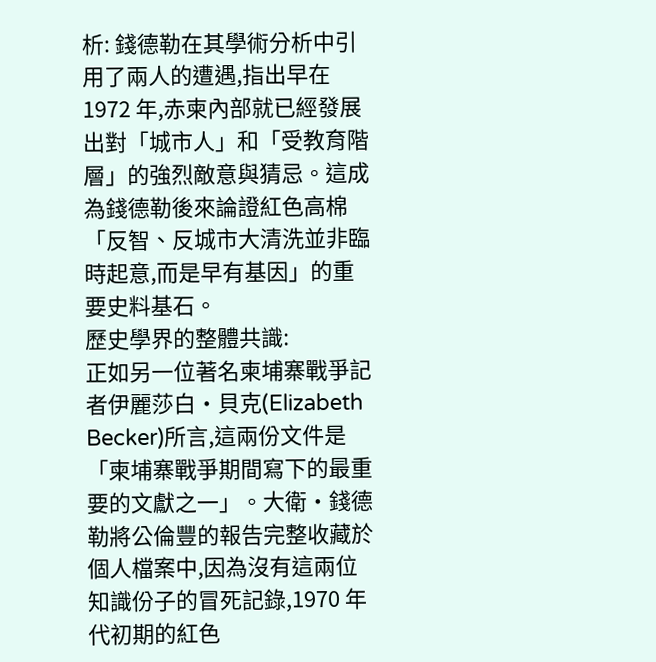析: 錢德勒在其學術分析中引用了兩人的遭遇,指出早在 1972 年,赤柬內部就已經發展出對「城市人」和「受教育階層」的強烈敵意與猜忌。這成為錢德勒後來論證紅色高棉「反智、反城市大清洗並非臨時起意,而是早有基因」的重要史料基石。
歷史學界的整體共識:
正如另一位著名柬埔寨戰爭記者伊麗莎白·貝克(Elizabeth Becker)所言,這兩份文件是「柬埔寨戰爭期間寫下的最重要的文獻之一」。大衛·錢德勒將公倫豐的報告完整收藏於個人檔案中,因為沒有這兩位知識份子的冒死記錄,1970 年代初期的紅色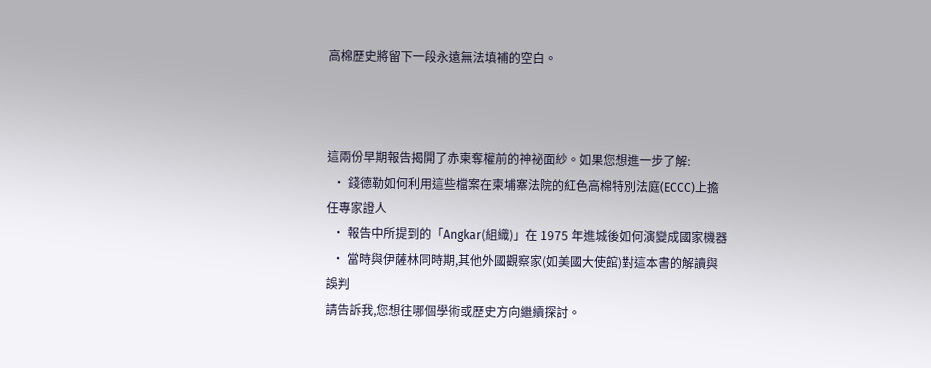高棉歷史將留下一段永遠無法填補的空白。



這兩份早期報告揭開了赤柬奪權前的神祕面紗。如果您想進一步了解:
  • 錢德勒如何利用這些檔案在柬埔寨法院的紅色高棉特別法庭(ECCC)上擔任專家證人
  • 報告中所提到的「Angkar(組織)」在 1975 年進城後如何演變成國家機器
  • 當時與伊薩林同時期,其他外國觀察家(如美國大使館)對這本書的解讀與誤判
請告訴我,您想往哪個學術或歷史方向繼續探討。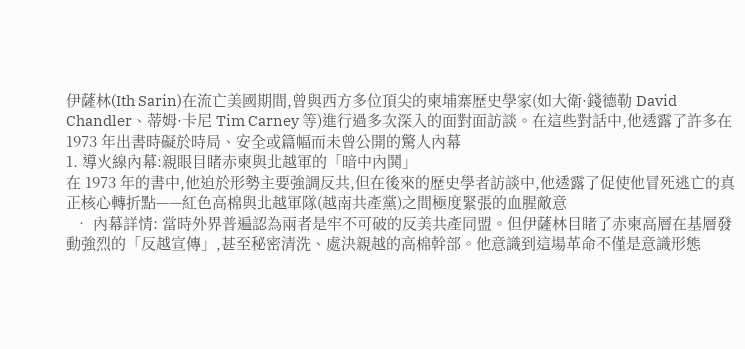伊薩林(Ith Sarin)在流亡美國期間,曾與西方多位頂尖的柬埔寨歷史學家(如大衛·錢德勒 David Chandler、蒂姆·卡尼 Tim Carney 等)進行過多次深入的面對面訪談。在這些對話中,他透露了許多在 1973 年出書時礙於時局、安全或篇幅而未曾公開的驚人內幕
1. 導火線內幕:親眼目睹赤柬與北越軍的「暗中內鬨」
在 1973 年的書中,他迫於形勢主要強調反共,但在後來的歷史學者訪談中,他透露了促使他冒死逃亡的真正核心轉折點——紅色高棉與北越軍隊(越南共產黨)之間極度緊張的血腥敵意
  • 內幕詳情: 當時外界普遍認為兩者是牢不可破的反美共產同盟。但伊薩林目睹了赤柬高層在基層發動強烈的「反越宣傳」,甚至秘密清洗、處決親越的高棉幹部。他意識到這場革命不僅是意識形態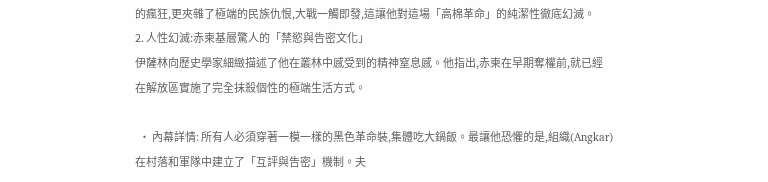的瘋狂,更夾雜了極端的民族仇恨,大戰一觸即發,這讓他對這場「高棉革命」的純潔性徹底幻滅。
2. 人性幻滅:赤柬基層驚人的「禁慾與告密文化」
伊薩林向歷史學家細緻描述了他在叢林中感受到的精神窒息感。他指出,赤柬在早期奪權前,就已經在解放區實施了完全抹殺個性的極端生活方式。

  • 內幕詳情: 所有人必須穿著一模一樣的黑色革命裝,集體吃大鍋飯。最讓他恐懼的是,組織(Angkar)在村落和軍隊中建立了「互評與告密」機制。夫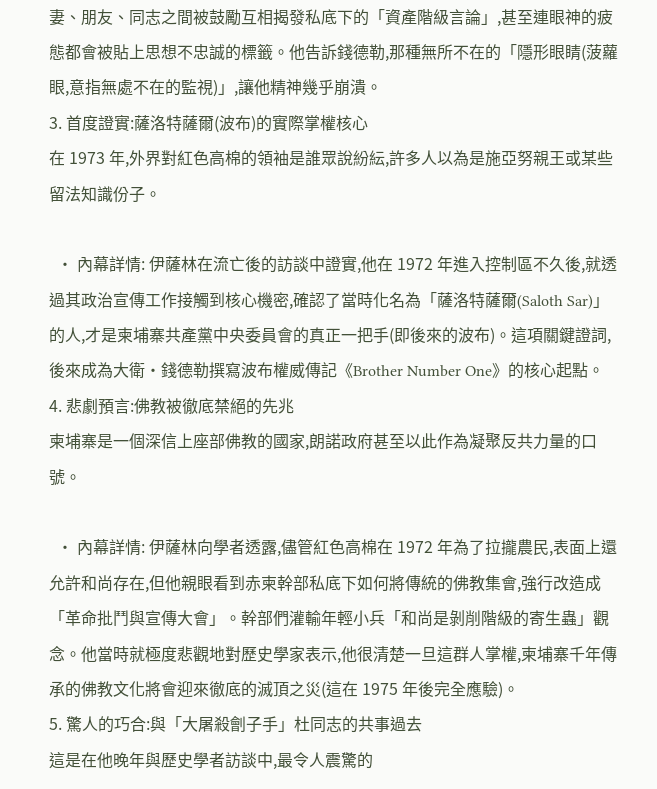妻、朋友、同志之間被鼓勵互相揭發私底下的「資產階級言論」,甚至連眼神的疲態都會被貼上思想不忠誠的標籤。他告訴錢德勒,那種無所不在的「隱形眼睛(菠蘿眼,意指無處不在的監視)」,讓他精神幾乎崩潰。
3. 首度證實:薩洛特薩爾(波布)的實際掌權核心
在 1973 年,外界對紅色高棉的領袖是誰眾說紛紜,許多人以為是施亞努親王或某些留法知識份子。

  • 內幕詳情: 伊薩林在流亡後的訪談中證實,他在 1972 年進入控制區不久後,就透過其政治宣傳工作接觸到核心機密,確認了當時化名為「薩洛特薩爾(Saloth Sar)」的人,才是柬埔寨共產黨中央委員會的真正一把手(即後來的波布)。這項關鍵證詞,後來成為大衛·錢德勒撰寫波布權威傳記《Brother Number One》的核心起點。
4. 悲劇預言:佛教被徹底禁絕的先兆
柬埔寨是一個深信上座部佛教的國家,朗諾政府甚至以此作為凝聚反共力量的口號。

  • 內幕詳情: 伊薩林向學者透露,儘管紅色高棉在 1972 年為了拉攏農民,表面上還允許和尚存在,但他親眼看到赤柬幹部私底下如何將傳統的佛教集會,強行改造成「革命批鬥與宣傳大會」。幹部們灌輸年輕小兵「和尚是剝削階級的寄生蟲」觀念。他當時就極度悲觀地對歷史學家表示,他很清楚一旦這群人掌權,柬埔寨千年傳承的佛教文化將會迎來徹底的滅頂之災(這在 1975 年後完全應驗)。
5. 驚人的巧合:與「大屠殺劊子手」杜同志的共事過去
這是在他晚年與歷史學者訪談中,最令人震驚的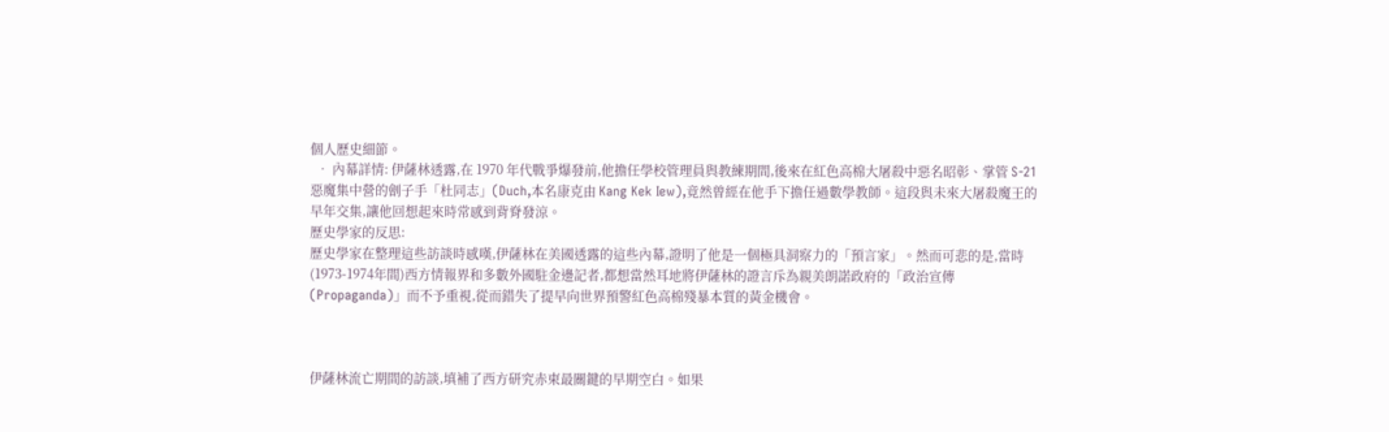個人歷史細節。
  • 內幕詳情: 伊薩林透露,在 1970 年代戰爭爆發前,他擔任學校管理員與教練期間,後來在紅色高棉大屠殺中惡名昭彰、掌管 S-21 惡魔集中營的劊子手「杜同志」(Duch,本名康克由 Kang Kek Iew),竟然曾經在他手下擔任過數學教師。這段與未來大屠殺魔王的早年交集,讓他回想起來時常感到背脊發涼。
歷史學家的反思:
歷史學家在整理這些訪談時感嘆,伊薩林在美國透露的這些內幕,證明了他是一個極具洞察力的「預言家」。然而可悲的是,當時(1973-1974年間)西方情報界和多數外國駐金邊記者,都想當然耳地將伊薩林的證言斥為親美朗諾政府的「政治宣傳(Propaganda)」而不予重視,從而錯失了提早向世界預警紅色高棉殘暴本質的黃金機會。



伊薩林流亡期間的訪談,填補了西方研究赤柬最關鍵的早期空白。如果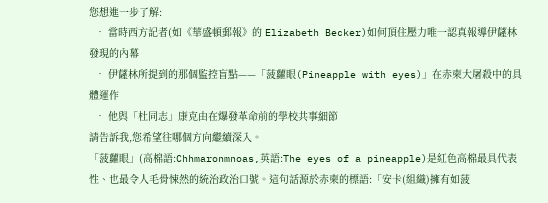您想進一步了解:
  • 當時西方記者(如《華盛頓郵報》的 Elizabeth Becker)如何頂住壓力唯一認真報導伊薩林發現的內幕
  • 伊薩林所提到的那個監控盲點——「菠蘿眼(Pineapple with eyes)」在赤柬大屠殺中的具體運作
  • 他與「杜同志」康克由在爆發革命前的學校共事細節
請告訴我,您希望往哪個方向繼續深入。
「菠蘿眼」(高棉語:Chhmaronmnoas,英語:The eyes of a pineapple)是紅色高棉最具代表性、也最令人毛骨悚然的統治政治口號。這句話源於赤柬的標語:「安卡(組織)擁有如菠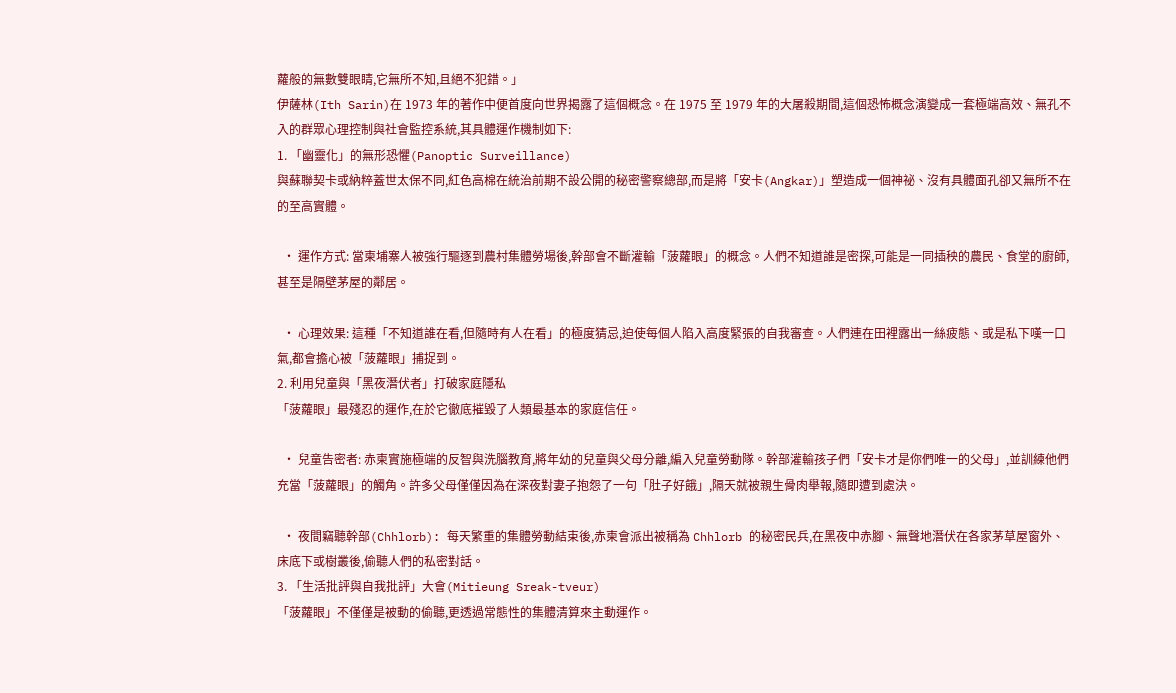蘿般的無數雙眼睛,它無所不知,且絕不犯錯。」
伊薩林(Ith Sarin)在 1973 年的著作中便首度向世界揭露了這個概念。在 1975 至 1979 年的大屠殺期間,這個恐怖概念演變成一套極端高效、無孔不入的群眾心理控制與社會監控系統,其具體運作機制如下:
1. 「幽靈化」的無形恐懼(Panoptic Surveillance)
與蘇聯契卡或納粹蓋世太保不同,紅色高棉在統治前期不設公開的秘密警察總部,而是將「安卡(Angkar)」塑造成一個神祕、沒有具體面孔卻又無所不在的至高實體。

  • 運作方式: 當柬埔寨人被強行驅逐到農村集體勞場後,幹部會不斷灌輸「菠蘿眼」的概念。人們不知道誰是密探,可能是一同插秧的農民、食堂的廚師,甚至是隔壁茅屋的鄰居。

  • 心理效果: 這種「不知道誰在看,但隨時有人在看」的極度猜忌,迫使每個人陷入高度緊張的自我審查。人們連在田裡露出一絲疲態、或是私下嘆一口氣,都會擔心被「菠蘿眼」捕捉到。
2. 利用兒童與「黑夜潛伏者」打破家庭隱私
「菠蘿眼」最殘忍的運作,在於它徹底摧毀了人類最基本的家庭信任。

  • 兒童告密者: 赤柬實施極端的反智與洗腦教育,將年幼的兒童與父母分離,編入兒童勞動隊。幹部灌輸孩子們「安卡才是你們唯一的父母」,並訓練他們充當「菠蘿眼」的觸角。許多父母僅僅因為在深夜對妻子抱怨了一句「肚子好餓」,隔天就被親生骨肉舉報,隨即遭到處決。

  • 夜間竊聽幹部(Chhlorb): 每天繁重的集體勞動結束後,赤柬會派出被稱為 Chhlorb 的秘密民兵,在黑夜中赤腳、無聲地潛伏在各家茅草屋窗外、床底下或樹叢後,偷聽人們的私密對話。
3. 「生活批評與自我批評」大會(Mitieung Sreak-tveur)
「菠蘿眼」不僅僅是被動的偷聽,更透過常態性的集體清算來主動運作。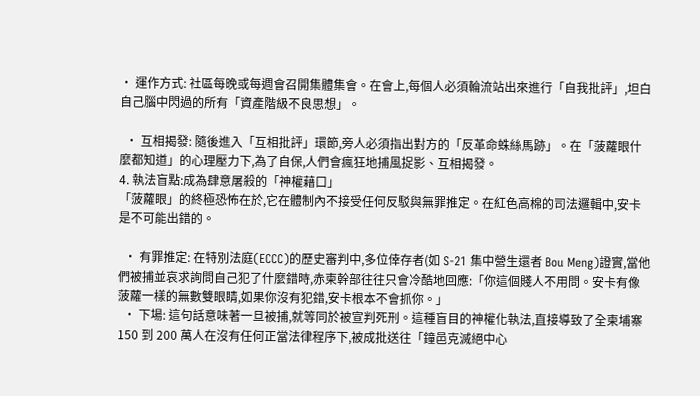• 運作方式: 社區每晚或每週會召開集體集會。在會上,每個人必須輪流站出來進行「自我批評」,坦白自己腦中閃過的所有「資產階級不良思想」。

  • 互相揭發: 隨後進入「互相批評」環節,旁人必須指出對方的「反革命蛛絲馬跡」。在「菠蘿眼什麼都知道」的心理壓力下,為了自保,人們會瘋狂地捕風捉影、互相揭發。
4. 執法盲點:成為肆意屠殺的「神權藉口」
「菠蘿眼」的終極恐怖在於,它在體制內不接受任何反駁與無罪推定。在紅色高棉的司法邏輯中,安卡是不可能出錯的。

  • 有罪推定: 在特別法庭(ECCC)的歷史審判中,多位倖存者(如 S-21 集中營生還者 Bou Meng)證實,當他們被捕並哀求詢問自己犯了什麼錯時,赤柬幹部往往只會冷酷地回應:「你這個賤人不用問。安卡有像菠蘿一樣的無數雙眼睛,如果你沒有犯錯,安卡根本不會抓你。」
  • 下場: 這句話意味著一旦被捕,就等同於被宣判死刑。這種盲目的神權化執法,直接導致了全柬埔寨 150 到 200 萬人在沒有任何正當法律程序下,被成批送往「鐘邑克滅絕中心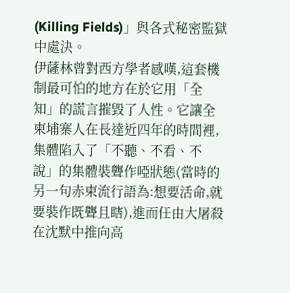(Killing Fields)」與各式秘密監獄中處決。
伊薩林曾對西方學者感嘆,這套機制最可怕的地方在於它用「全知」的謊言摧毀了人性。它讓全柬埔寨人在長達近四年的時間裡,集體陷入了「不聽、不看、不說」的集體裝聾作啞狀態(當時的另一句赤柬流行語為:想要活命,就要裝作既聾且瞎),進而任由大屠殺在沈默中推向高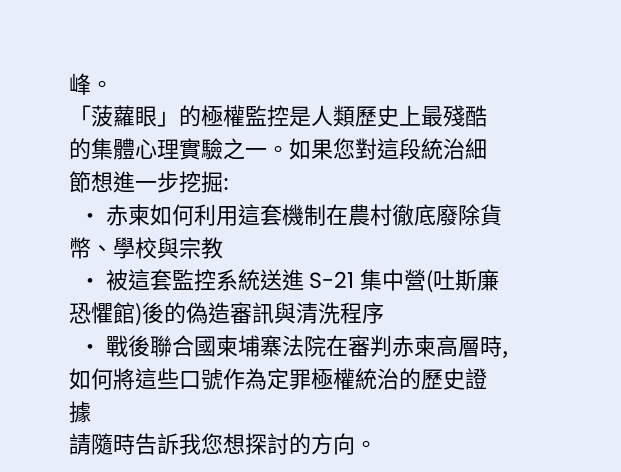峰。
「菠蘿眼」的極權監控是人類歷史上最殘酷的集體心理實驗之一。如果您對這段統治細節想進一步挖掘:
  • 赤柬如何利用這套機制在農村徹底廢除貨幣、學校與宗教
  • 被這套監控系統送進 S-21 集中營(吐斯廉恐懼館)後的偽造審訊與清洗程序
  • 戰後聯合國柬埔寨法院在審判赤柬高層時,如何將這些口號作為定罪極權統治的歷史證據
請隨時告訴我您想探討的方向。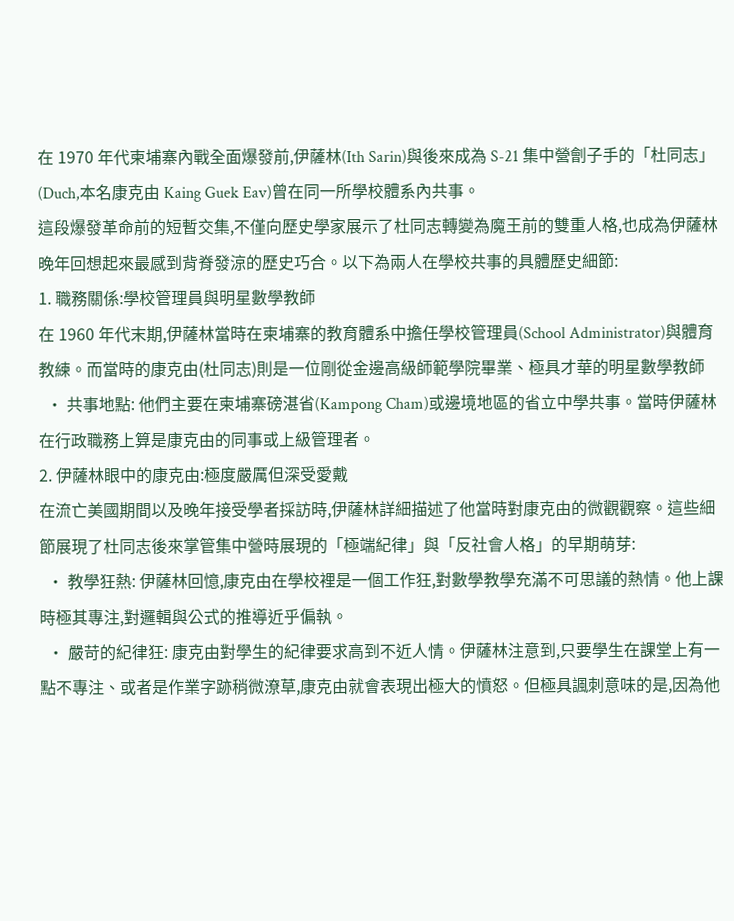在 1970 年代柬埔寨內戰全面爆發前,伊薩林(Ith Sarin)與後來成為 S-21 集中營劊子手的「杜同志」(Duch,本名康克由 Kaing Guek Eav)曾在同一所學校體系內共事。
這段爆發革命前的短暫交集,不僅向歷史學家展示了杜同志轉變為魔王前的雙重人格,也成為伊薩林晚年回想起來最感到背脊發涼的歷史巧合。以下為兩人在學校共事的具體歷史細節:
1. 職務關係:學校管理員與明星數學教師
在 1960 年代末期,伊薩林當時在柬埔寨的教育體系中擔任學校管理員(School Administrator)與體育教練。而當時的康克由(杜同志)則是一位剛從金邊高級師範學院畢業、極具才華的明星數學教師
  • 共事地點: 他們主要在柬埔寨磅湛省(Kampong Cham)或邊境地區的省立中學共事。當時伊薩林在行政職務上算是康克由的同事或上級管理者。
2. 伊薩林眼中的康克由:極度嚴厲但深受愛戴
在流亡美國期間以及晚年接受學者採訪時,伊薩林詳細描述了他當時對康克由的微觀觀察。這些細節展現了杜同志後來掌管集中營時展現的「極端紀律」與「反社會人格」的早期萌芽:
  • 教學狂熱: 伊薩林回憶,康克由在學校裡是一個工作狂,對數學教學充滿不可思議的熱情。他上課時極其專注,對邏輯與公式的推導近乎偏執。
  • 嚴苛的紀律狂: 康克由對學生的紀律要求高到不近人情。伊薩林注意到,只要學生在課堂上有一點不專注、或者是作業字跡稍微潦草,康克由就會表現出極大的憤怒。但極具諷刺意味的是,因為他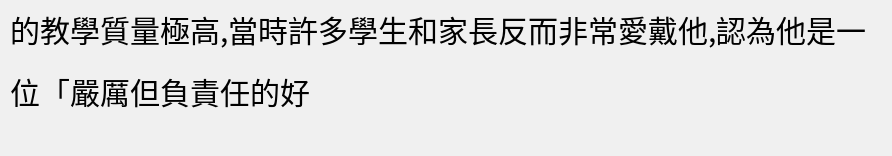的教學質量極高,當時許多學生和家長反而非常愛戴他,認為他是一位「嚴厲但負責任的好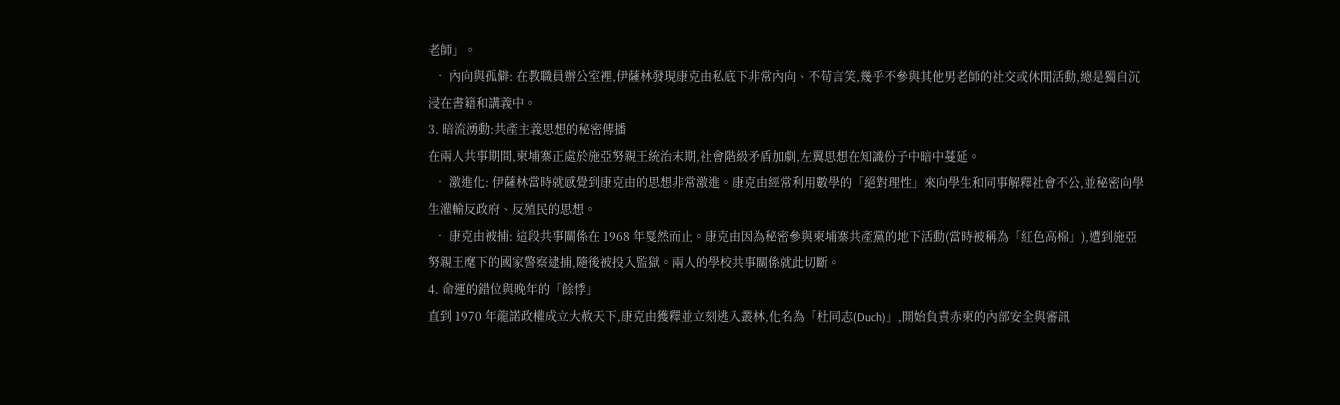老師」。
  • 內向與孤僻: 在教職員辦公室裡,伊薩林發現康克由私底下非常內向、不苟言笑,幾乎不參與其他男老師的社交或休閒活動,總是獨自沉浸在書籍和講義中。
3. 暗流湧動:共產主義思想的秘密傳播
在兩人共事期間,柬埔寨正處於施亞努親王統治末期,社會階級矛盾加劇,左翼思想在知識份子中暗中蔓延。
  • 激進化: 伊薩林當時就感覺到康克由的思想非常激進。康克由經常利用數學的「絕對理性」來向學生和同事解釋社會不公,並秘密向學生灌輸反政府、反殖民的思想。
  • 康克由被捕: 這段共事關係在 1968 年戛然而止。康克由因為秘密參與柬埔寨共產黨的地下活動(當時被稱為「紅色高棉」),遭到施亞努親王麾下的國家警察逮捕,隨後被投入監獄。兩人的學校共事關係就此切斷。
4. 命運的錯位與晚年的「餘悸」
直到 1970 年龍諾政權成立大赦天下,康克由獲釋並立刻逃入叢林,化名為「杜同志(Duch)」,開始負責赤柬的內部安全與審訊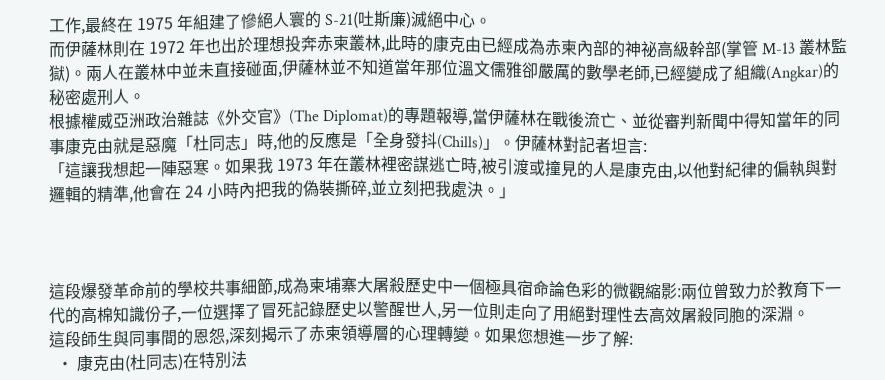工作,最終在 1975 年組建了慘絕人寰的 S-21(吐斯廉)滅絕中心。
而伊薩林則在 1972 年也出於理想投奔赤柬叢林,此時的康克由已經成為赤柬內部的神祕高級幹部(掌管 M-13 叢林監獄)。兩人在叢林中並未直接碰面,伊薩林並不知道當年那位溫文儒雅卻嚴厲的數學老師,已經變成了組織(Angkar)的秘密處刑人。
根據權威亞洲政治雜誌《外交官》(The Diplomat)的專題報導,當伊薩林在戰後流亡、並從審判新聞中得知當年的同事康克由就是惡魔「杜同志」時,他的反應是「全身發抖(Chills)」。伊薩林對記者坦言:
「這讓我想起一陣惡寒。如果我 1973 年在叢林裡密謀逃亡時,被引渡或撞見的人是康克由,以他對紀律的偏執與對邏輯的精準,他會在 24 小時內把我的偽裝撕碎,並立刻把我處決。」



這段爆發革命前的學校共事細節,成為柬埔寨大屠殺歷史中一個極具宿命論色彩的微觀縮影:兩位曾致力於教育下一代的高棉知識份子,一位選擇了冒死記錄歷史以警醒世人,另一位則走向了用絕對理性去高效屠殺同胞的深淵。
這段師生與同事間的恩怨,深刻揭示了赤柬領導層的心理轉變。如果您想進一步了解:
  • 康克由(杜同志)在特別法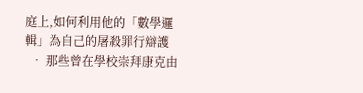庭上,如何利用他的「數學邏輯」為自己的屠殺罪行辯護
  • 那些曾在學校崇拜康克由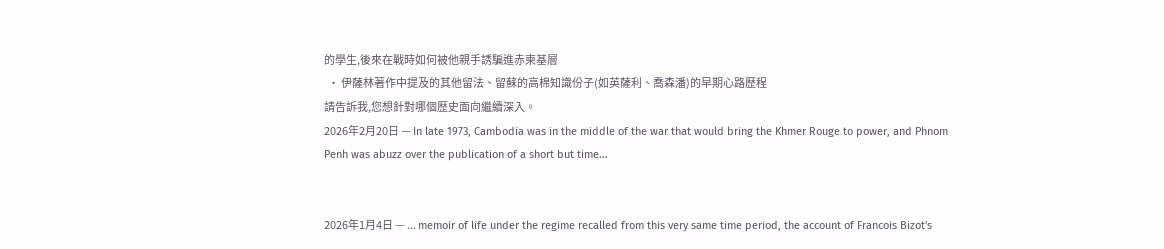的學生,後來在戰時如何被他親手誘騙進赤柬基層
  • 伊薩林著作中提及的其他留法、留蘇的高棉知識份子(如英薩利、喬森潘)的早期心路歷程
請告訴我,您想針對哪個歷史面向繼續深入。
2026年2月20日 — In late 1973, Cambodia was in the middle of the war that would bring the Khmer Rouge to power, and Phnom Penh was abuzz over the publication of a short but time...


2026年1月4日 — ... memoir of life under the regime recalled from this very same time period, the account of Francois Bizot's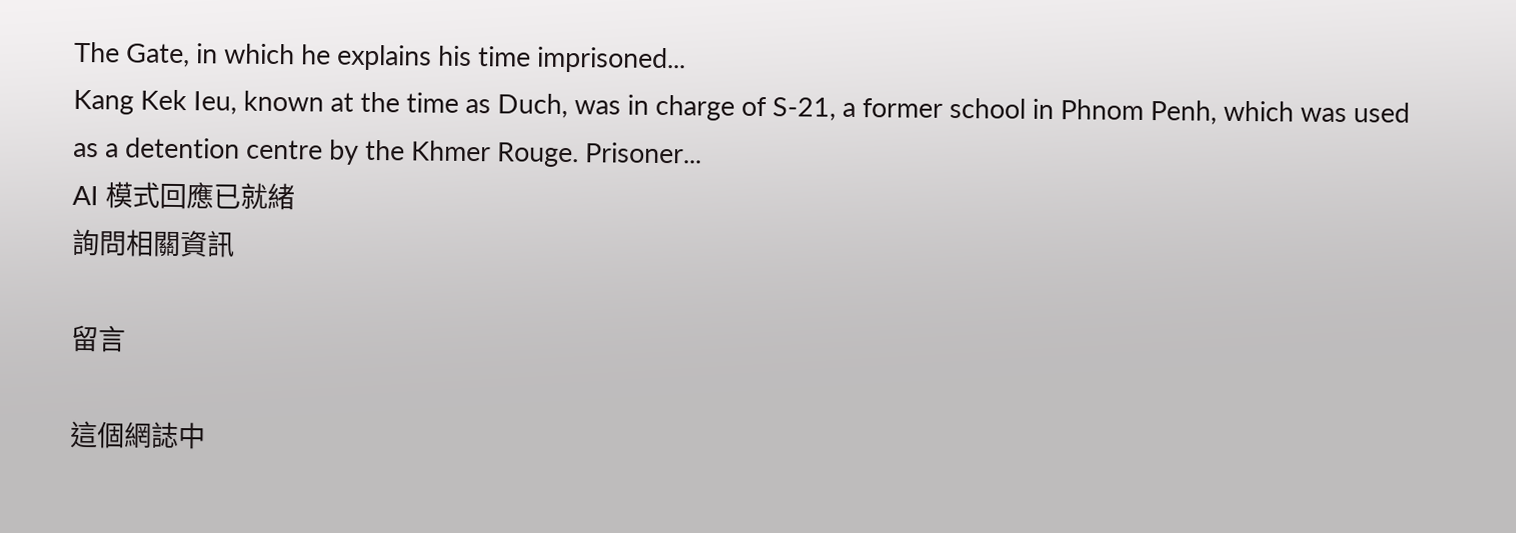The Gate, in which he explains his time imprisoned...
Kang Kek Ieu, known at the time as Duch, was in charge of S-21, a former school in Phnom Penh, which was used as a detention centre by the Khmer Rouge. Prisoner...
AI 模式回應已就緒
詢問相關資訊

留言

這個網誌中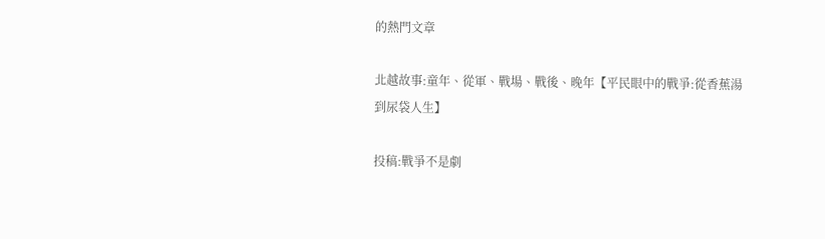的熱門文章

北越故事:童年、從軍、戰場、戰後、晚年【平民眼中的戰爭:從香蕉湯到尿袋人生】

投稿:戰爭不是劇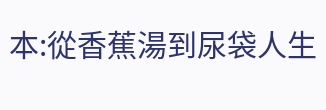本:從香蕉湯到尿袋人生